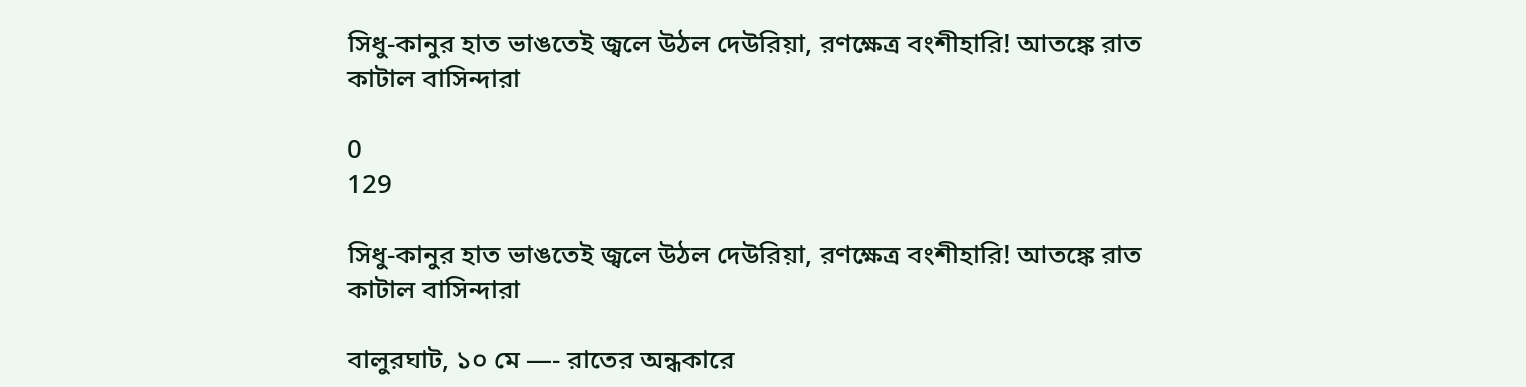সিধু-কানুর হাত ভাঙতেই জ্বলে উঠল দেউরিয়া, রণক্ষেত্র বংশীহারি! আতঙ্কে রাত কাটাল বাসিন্দারা

0
129

সিধু-কানুর হাত ভাঙতেই জ্বলে উঠল দেউরিয়া, রণক্ষেত্র বংশীহারি! আতঙ্কে রাত কাটাল বাসিন্দারা

বালুরঘাট, ১০ মে —- রাতের অন্ধকারে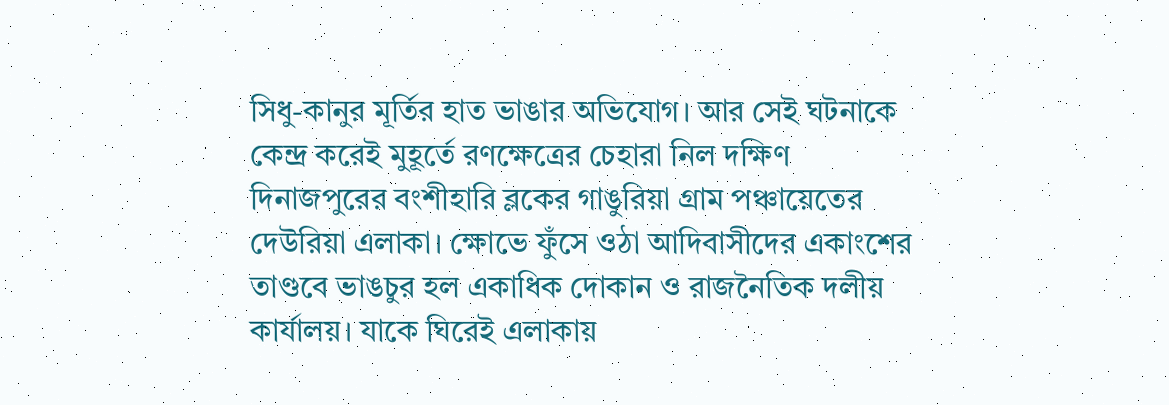সিধু-কানুর মূর্তির হাত ভাঙার অভিযোগ। আর সেই ঘটনাকে কেন্দ্র করেই মুহূর্তে রণক্ষেত্রের চেহারা নিল দক্ষিণ দিনাজপুরের বংশীহারি ব্লকের গাঙুরিয়া গ্রাম পঞ্চায়েতের দেউরিয়া এলাকা। ক্ষোভে ফুঁসে ওঠা আদিবাসীদের একাংশের তাণ্ডবে ভাঙচুর হল একাধিক দোকান ও রাজনৈতিক দলীয় কার্যালয়। যাকে ঘিরেই এলাকায়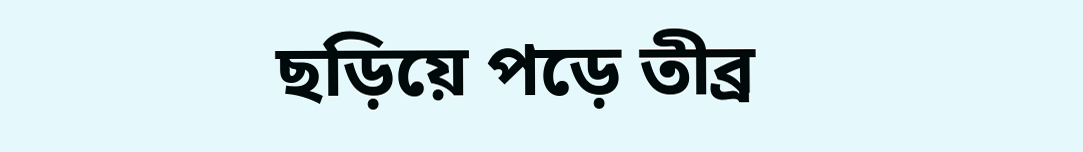ছড়িয়ে পড়ে তীব্র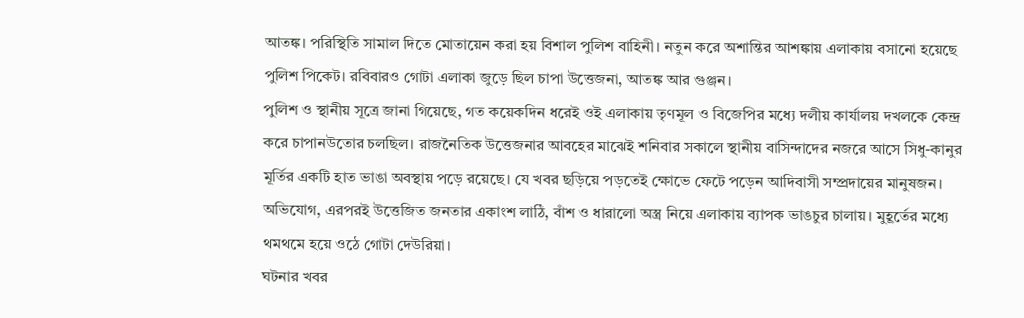আতঙ্ক। পরিস্থিতি সামাল দিতে মোতায়েন করা হয় বিশাল পুলিশ বাহিনী। নতুন করে অশান্তির আশঙ্কায় এলাকায় বসানো হয়েছে পুলিশ পিকেট। রবিবারও গোটা এলাকা জুড়ে ছিল চাপা উত্তেজনা, আতঙ্ক আর গুঞ্জন।
পুলিশ ও স্থানীয় সূত্রে জানা গিয়েছে, গত কয়েকদিন ধরেই ওই এলাকায় তৃণমূল ও বিজেপির মধ্যে দলীয় কার্যালয় দখলকে কেন্দ্র করে চাপানউতোর চলছিল। রাজনৈতিক উত্তেজনার আবহের মাঝেই শনিবার সকালে স্থানীয় বাসিন্দাদের নজরে আসে সিধু-কানুর মূর্তির একটি হাত ভাঙা অবস্থায় পড়ে রয়েছে। যে খবর ছড়িয়ে পড়তেই ক্ষোভে ফেটে পড়েন আদিবাসী সম্প্রদায়ের মানুষজন। অভিযোগ, এরপরই উত্তেজিত জনতার একাংশ লাঠি, বাঁশ ও ধারালো অস্ত্র নিয়ে এলাকায় ব্যাপক ভাঙচুর চালায়। মুহূর্তের মধ্যে থমথমে হয়ে ওঠে গোটা দেউরিয়া।
ঘটনার খবর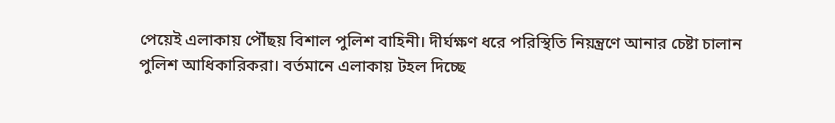পেয়েই এলাকায় পৌঁছয় বিশাল পুলিশ বাহিনী। দীর্ঘক্ষণ ধরে পরিস্থিতি নিয়ন্ত্রণে আনার চেষ্টা চালান পুলিশ আধিকারিকরা। বর্তমানে এলাকায় টহল দিচ্ছে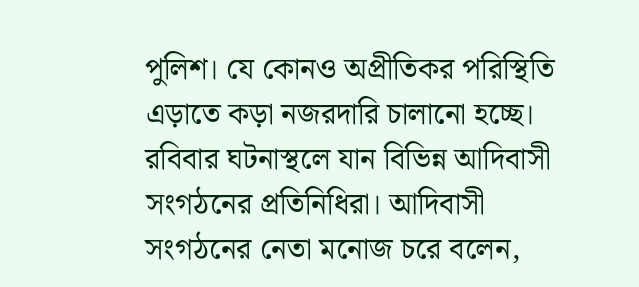পুলিশ। যে কোনও অপ্রীতিকর পরিস্থিতি এড়াতে কড়া নজরদারি চালানো হচ্ছে।
রবিবার ঘটনাস্থলে যান বিভিন্ন আদিবাসী সংগঠনের প্রতিনিধিরা। আদিবাসী সংগঠনের নেতা মনোজ চরে বলেন,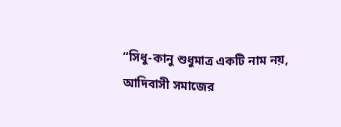“সিধু-কানু শুধুমাত্র একটি নাম নয়, আদিবাসী সমাজের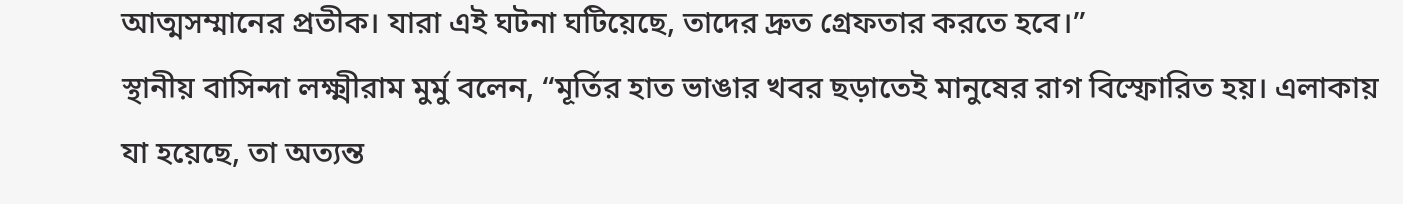আত্মসম্মানের প্রতীক। যারা এই ঘটনা ঘটিয়েছে, তাদের দ্রুত গ্রেফতার করতে হবে।”
স্থানীয় বাসিন্দা লক্ষ্মীরাম মুর্মু বলেন, “মূর্তির হাত ভাঙার খবর ছড়াতেই মানুষের রাগ বিস্ফোরিত হয়। এলাকায় যা হয়েছে, তা অত্যন্ত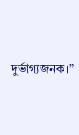দুর্ভাগ্যজনক।”